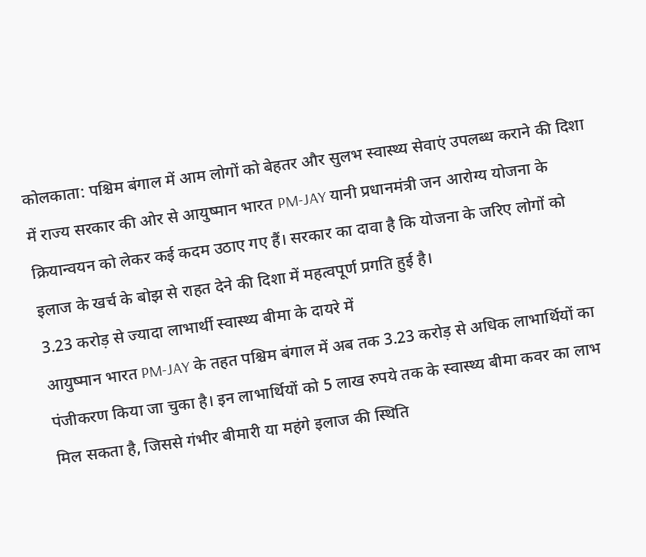कोलकाता: पश्चिम बंगाल में आम लोगों को बेहतर और सुलभ स्वास्थ्य सेवाएं उपलब्ध कराने की दिशा में राज्य सरकार की ओर से आयुष्मान भारत PM-JAY यानी प्रधानमंत्री जन आरोग्य योजना के क्रियान्वयन को लेकर कई कदम उठाए गए हैं। सरकार का दावा है कि योजना के जरिए लोगों को इलाज के खर्च के बोझ से राहत देने की दिशा में महत्वपूर्ण प्रगति हुई है।
3.23 करोड़ से ज्यादा लाभार्थी स्वास्थ्य बीमा के दायरे में
आयुष्मान भारत PM-JAY के तहत पश्चिम बंगाल में अब तक 3.23 करोड़ से अधिक लाभार्थियों का पंजीकरण किया जा चुका है। इन लाभार्थियों को 5 लाख रुपये तक के स्वास्थ्य बीमा कवर का लाभ मिल सकता है, जिससे गंभीर बीमारी या महंगे इलाज की स्थिति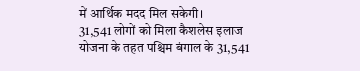में आर्थिक मदद मिल सकेगी।
31,541 लोगों को मिला कैशलेस इलाज
योजना के तहत पश्चिम बंगाल के 31,541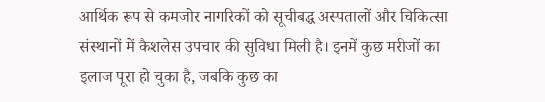आर्थिक रूप से कमजोर नागरिकों को सूचीबद्ध अस्पतालों और चिकित्सा संस्थानों में कैशलेस उपचार की सुविधा मिली है। इनमें कुछ मरीजों का इलाज पूरा हो चुका है, जबकि कुछ का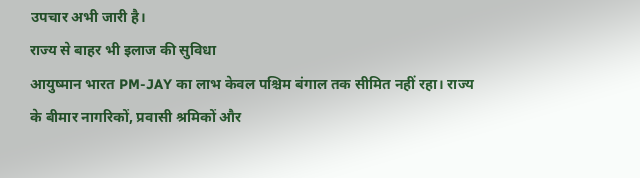उपचार अभी जारी है।
राज्य से बाहर भी इलाज की सुविधा
आयुष्मान भारत PM-JAY का लाभ केवल पश्चिम बंगाल तक सीमित नहीं रहा। राज्य के बीमार नागरिकों, प्रवासी श्रमिकों और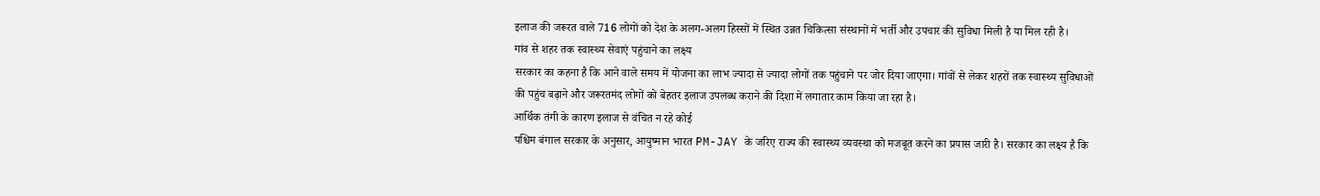इलाज की जरूरत वाले 716 लोगों को देश के अलग-अलग हिस्सों में स्थित उन्नत चिकित्सा संस्थानों में भर्ती और उपचार की सुविधा मिली है या मिल रही है।
गांव से शहर तक स्वास्थ्य सेवाएं पहुंचाने का लक्ष्य
सरकार का कहना है कि आने वाले समय में योजना का लाभ ज्यादा से ज्यादा लोगों तक पहुंचाने पर जोर दिया जाएगा। गांवों से लेकर शहरों तक स्वास्थ्य सुविधाओं की पहुंच बढ़ाने और जरूरतमंद लोगों को बेहतर इलाज उपलब्ध कराने की दिशा में लगातार काम किया जा रहा है।
आर्थिक तंगी के कारण इलाज से वंचित न रहे कोई
पश्चिम बंगाल सरकार के अनुसार, आयुष्मान भारत PM-JAY के जरिए राज्य की स्वास्थ्य व्यवस्था को मजबूत करने का प्रयास जारी है। सरकार का लक्ष्य है कि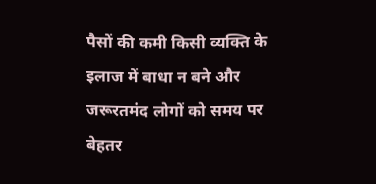पैसों की कमी किसी व्यक्ति के इलाज में बाधा न बने और जरूरतमंद लोगों को समय पर बेहतर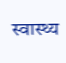स्वास्थ्य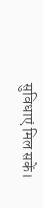सुविधाएं मिल सकें।